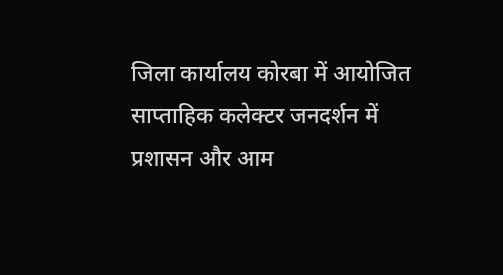जिला कार्यालय कोरबा में आयोजित साप्ताहिक कलेक्टर जनदर्शन में प्रशासन और आम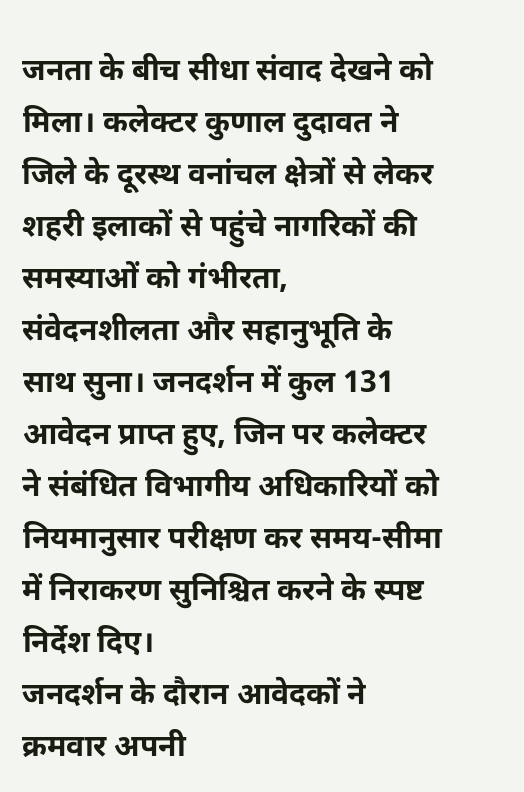जनता के बीच सीधा संवाद देखने को मिला। कलेक्टर कुणाल दुदावत ने जिले के दूरस्थ वनांचल क्षेत्रों से लेकर शहरी इलाकों से पहुंचे नागरिकों की समस्याओं को गंभीरता, संवेदनशीलता और सहानुभूति के साथ सुना। जनदर्शन में कुल 131 आवेदन प्राप्त हुए, जिन पर कलेक्टर ने संबंधित विभागीय अधिकारियों को नियमानुसार परीक्षण कर समय-सीमा में निराकरण सुनिश्चित करने के स्पष्ट निर्देश दिए।
जनदर्शन के दौरान आवेदकों ने क्रमवार अपनी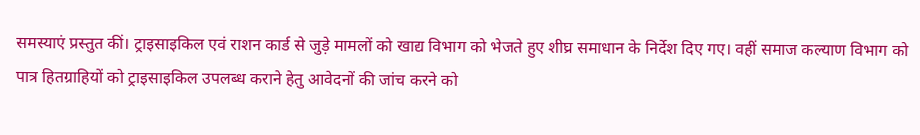समस्याएं प्रस्तुत कीं। ट्राइसाइकिल एवं राशन कार्ड से जुड़े मामलों को खाद्य विभाग को भेजते हुए शीघ्र समाधान के निर्देश दिए गए। वहीं समाज कल्याण विभाग को पात्र हितग्राहियों को ट्राइसाइकिल उपलब्ध कराने हेतु आवेदनों की जांच करने को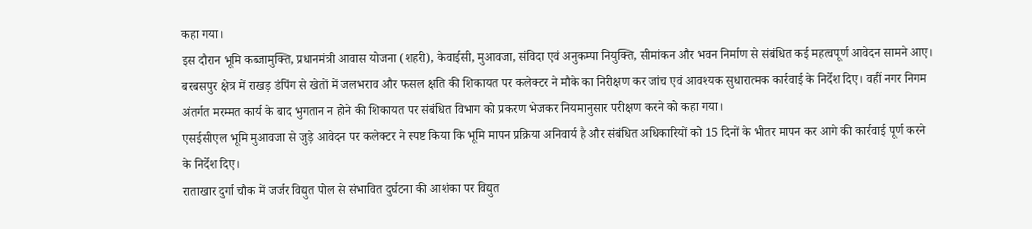कहा गया।
इस दौरान भूमि कब्जामुक्ति, प्रधानमंत्री आवास योजना (शहरी), केवाईसी, मुआवजा, संविदा एवं अनुकम्पा नियुक्ति, सीमांकन और भवन निर्माण से संबंधित कई महत्वपूर्ण आवेदन सामने आए।
बरबसपुर क्षेत्र में राखड़ डंपिंग से खेतों में जलभराव और फसल क्षति की शिकायत पर कलेक्टर ने मौके का निरीक्षण कर जांच एवं आवश्यक सुधारात्मक कार्रवाई के निर्देश दिए। वहीं नगर निगम अंतर्गत मरम्मत कार्य के बाद भुगतान न होने की शिकायत पर संबंधित विभाग को प्रकरण भेजकर नियमानुसार परीक्षण करने को कहा गया।
एसईसीएल भूमि मुआवजा से जुड़े आवेदन पर कलेक्टर ने स्पष्ट किया कि भूमि मापन प्रक्रिया अनिवार्य है और संबंधित अधिकारियों को 15 दिनों के भीतर मापन कर आगे की कार्रवाई पूर्ण करने के निर्देश दिए।
राताखार दुर्गा चौक में जर्जर विद्युत पोल से संभावित दुर्घटना की आशंका पर विद्युत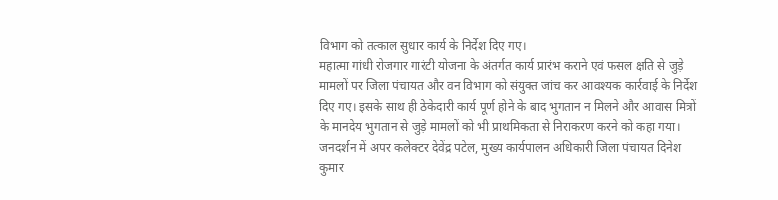विभाग को तत्काल सुधार कार्य के निर्देश दिए गए।
महात्मा गांधी रोजगार गारंटी योजना के अंतर्गत कार्य प्रारंभ कराने एवं फसल क्षति से जुड़े मामलों पर जिला पंचायत और वन विभाग को संयुक्त जांच कर आवश्यक कार्रवाई के निर्देश दिए गए। इसके साथ ही ठेकेदारी कार्य पूर्ण होने के बाद भुगतान न मिलने और आवास मित्रों के मानदेय भुगतान से जुड़े मामलों को भी प्राथमिकता से निराकरण करने को कहा गया।
जनदर्शन में अपर कलेक्टर देवेंद्र पटेल, मुख्य कार्यपालन अधिकारी जिला पंचायत दिनेश कुमार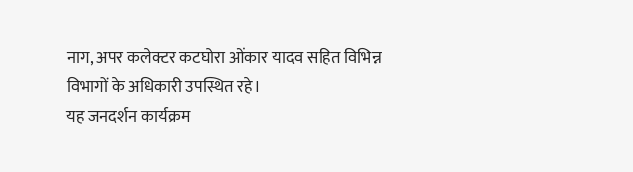नाग, अपर कलेक्टर कटघोरा ओंकार यादव सहित विभिन्न विभागों के अधिकारी उपस्थित रहे।
यह जनदर्शन कार्यक्रम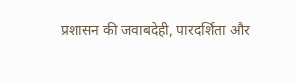प्रशासन की जवाबदेही, पारदर्शिता और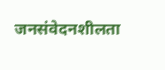जनसंवेदनशीलता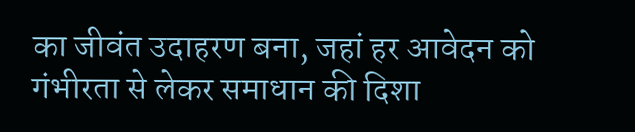का जीवंत उदाहरण बना, जहां हर आवेदन को गंभीरता से लेकर समाधान की दिशा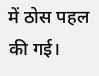में ठोस पहल की गई।